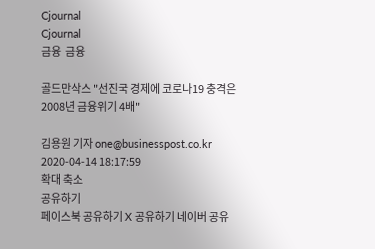Cjournal
Cjournal
금융  금융

골드만삭스 "선진국 경제에 코로나19 충격은 2008년 금융위기 4배"

김용원 기자 one@businesspost.co.kr 2020-04-14 18:17:59
확대 축소
공유하기
페이스북 공유하기 X 공유하기 네이버 공유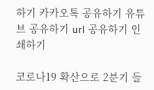하기 카카오톡 공유하기 유튜브 공유하기 url 공유하기 인쇄하기

코로나19 확산으로 2분기 들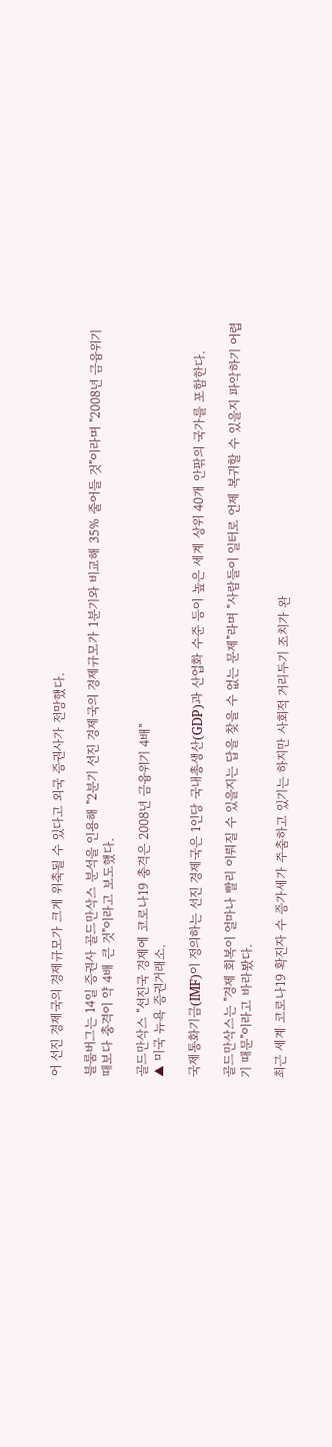어 선진 경제국의 경제규모가 크게 위축될 수 있다고 외국 증권사가 전망했다.

블룸버그는 14일 증권사 골드만삭스 분석을 인용해 "2분기 선진 경제국의 경제규모가 1분기와 비교해 35% 줄어들 것"이라며 "2008년 금융위기 때보다 충격이 약 4배 큰 것"이라고 보도했다.

골드만삭스 "선진국 경제에 코로나19 충격은 2008년 금융위기 4배"
▲ 미국 뉴욕 증권거래소.

국제통화기금(IMF)이 정의하는 선진 경제국은 1인당 국내총생산(GDP)과 산업화 수준 등이 높은 세계 상위 40개 안팎의 국가를 포함한다.

골드만삭스는 "경제 회복이 얼마나 빨리 이뤄질 수 있을지는 답을 찾을 수 없는 문제"라며 "사람들이 일터로 언제 복귀할 수 있을지 파악하기 어렵기 때문"이라고 바라봤다.

최근 세계 코로나19 확진자 수 증가세가 주춤하고 있기는 하지만 사회적 거리두기 조치가 완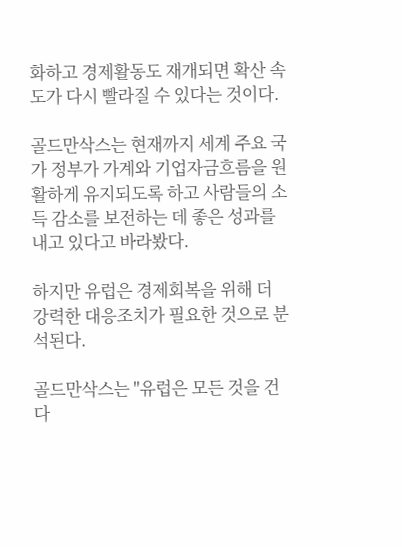화하고 경제활동도 재개되면 확산 속도가 다시 빨라질 수 있다는 것이다.

골드만삭스는 현재까지 세계 주요 국가 정부가 가계와 기업자금흐름을 원활하게 유지되도록 하고 사람들의 소득 감소를 보전하는 데 좋은 성과를 내고 있다고 바라봤다.

하지만 유럽은 경제회복을 위해 더 강력한 대응조치가 필요한 것으로 분석된다.

골드만삭스는 "유럽은 모든 것을 건다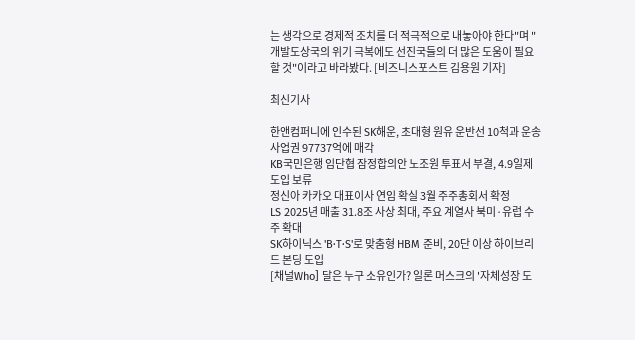는 생각으로 경제적 조치를 더 적극적으로 내놓아야 한다"며 "개발도상국의 위기 극복에도 선진국들의 더 많은 도움이 필요할 것"이라고 바라봤다. [비즈니스포스트 김용원 기자]

최신기사

한앤컴퍼니에 인수된 SK해운, 초대형 원유 운반선 10척과 운송 사업권 97737억에 매각
KB국민은행 임단협 잠정합의안 노조원 투표서 부결, 4.9일제 도입 보류
정신아 카카오 대표이사 연임 확실 3월 주주총회서 확정
LS 2025년 매출 31.8조 사상 최대, 주요 계열사 북미·유럽 수주 확대
SK하이닉스 'B·T·S'로 맞춤형 HBM 준비, 20단 이상 하이브리드 본딩 도입
[채널Who] 달은 누구 소유인가? 일론 머스크의 '자체성장 도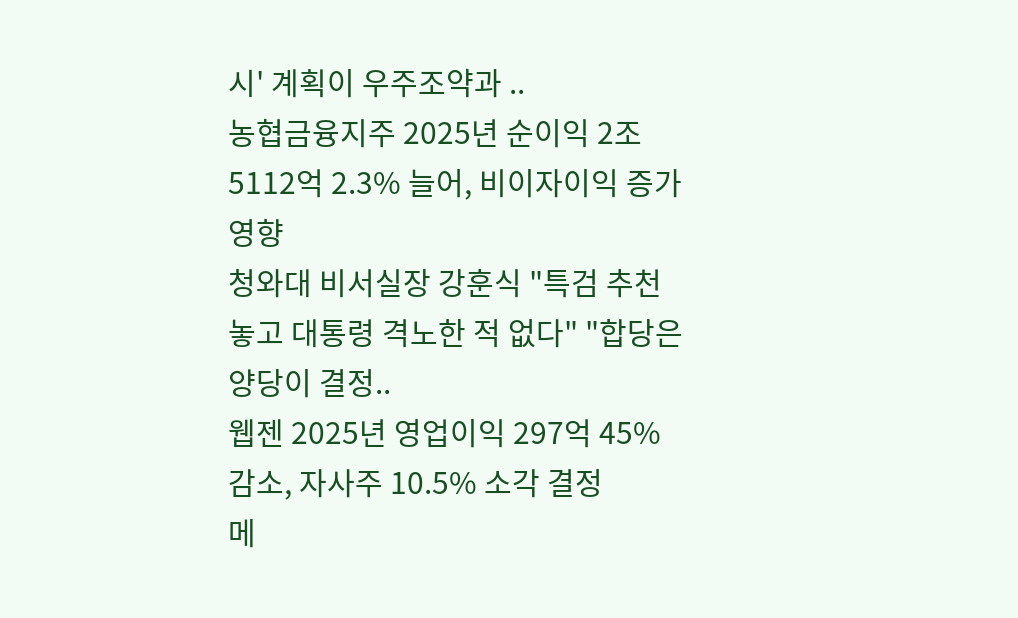시' 계획이 우주조약과 ..
농협금융지주 2025년 순이익 2조5112억 2.3% 늘어, 비이자이익 증가 영향
청와대 비서실장 강훈식 "특검 추천 놓고 대통령 격노한 적 없다" "합당은 양당이 결정..
웹젠 2025년 영업이익 297억 45% 감소, 자사주 10.5% 소각 결정
메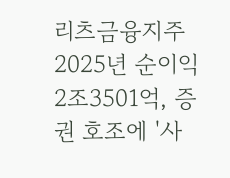리츠금융지주 2025년 순이익 2조3501억, 증권 호조에 '사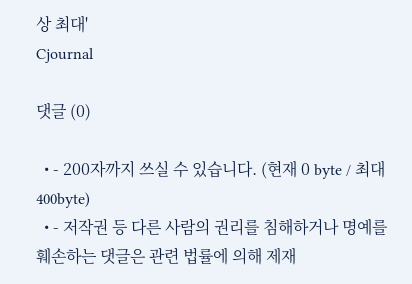상 최대'
Cjournal

댓글 (0)

  • - 200자까지 쓰실 수 있습니다. (현재 0 byte / 최대 400byte)
  • - 저작권 등 다른 사람의 권리를 침해하거나 명예를 훼손하는 댓글은 관련 법률에 의해 제재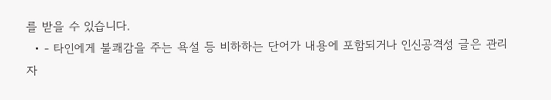를 받을 수 있습니다.
  • - 타인에게 불쾌감을 주는 욕설 등 비하하는 단어가 내용에 포함되거나 인신공격성 글은 관리자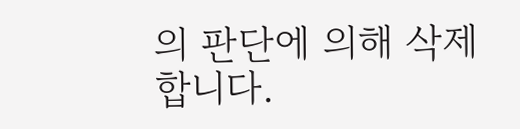의 판단에 의해 삭제 합니다.